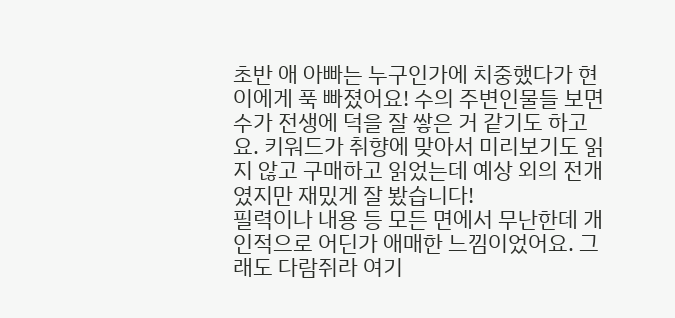초반 애 아빠는 누구인가에 치중했다가 현이에게 푹 빠졌어요! 수의 주변인물들 보면 수가 전생에 덕을 잘 쌓은 거 같기도 하고요. 키워드가 취향에 맞아서 미리보기도 읽지 않고 구매하고 읽었는데 예상 외의 전개였지만 재밌게 잘 봤습니다!
필력이나 내용 등 모든 면에서 무난한데 개인적으로 어딘가 애매한 느낌이었어요. 그래도 다람쥐라 여기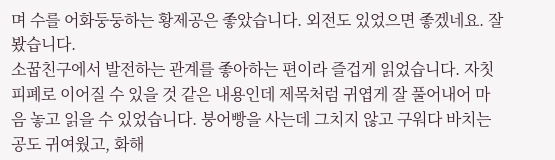며 수를 어화둥둥하는 황제공은 좋았습니다. 외전도 있었으면 좋겠네요. 잘 봤습니다.
소꿉친구에서 발전하는 관계를 좋아하는 편이라 즐겁게 읽었습니다. 자칫 피폐로 이어질 수 있을 것 같은 내용인데 제목처럼 귀엽게 잘 풀어내어 마음 놓고 읽을 수 있었습니다. 붕어빵을 사는데 그치지 않고 구워다 바치는 공도 귀여웠고, 화해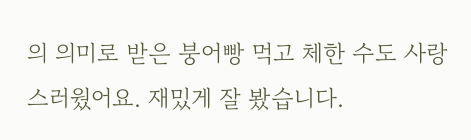의 의미로 받은 붕어빵 먹고 체한 수도 사랑스러웠어요. 재밌게 잘 봤습니다.